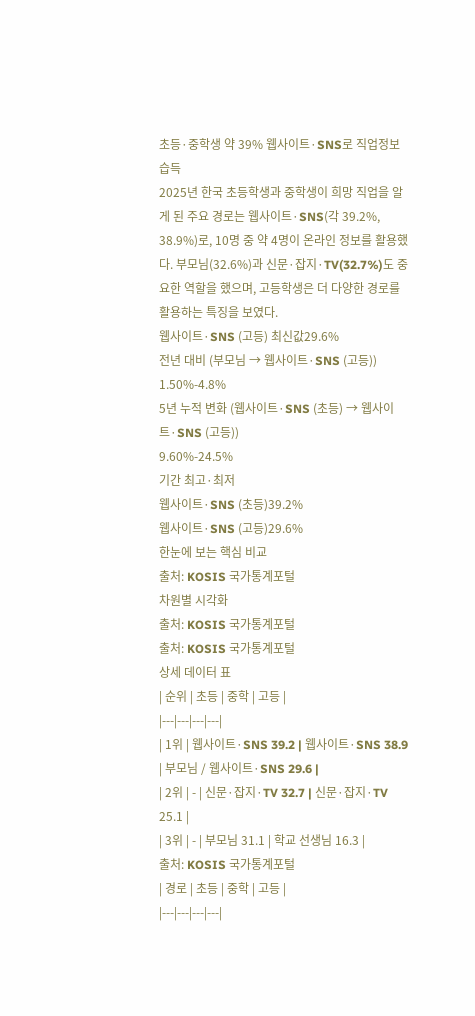초등·중학생 약 39% 웹사이트·SNS로 직업정보 습득
2025년 한국 초등학생과 중학생이 희망 직업을 알게 된 주요 경로는 웹사이트·SNS(각 39.2%, 38.9%)로, 10명 중 약 4명이 온라인 정보를 활용했다. 부모님(32.6%)과 신문·잡지·TV(32.7%)도 중요한 역할을 했으며, 고등학생은 더 다양한 경로를 활용하는 특징을 보였다.
웹사이트·SNS (고등) 최신값29.6%
전년 대비 (부모님 → 웹사이트·SNS (고등))
1.50%-4.8%
5년 누적 변화 (웹사이트·SNS (초등) → 웹사이트·SNS (고등))
9.60%-24.5%
기간 최고·최저
웹사이트·SNS (초등)39.2%
웹사이트·SNS (고등)29.6%
한눈에 보는 핵심 비교
출처: KOSIS 국가통계포털
차원별 시각화
출처: KOSIS 국가통계포털
출처: KOSIS 국가통계포털
상세 데이터 표
| 순위 | 초등 | 중학 | 고등 |
|---|---|---|---|
| 1위 | 웹사이트·SNS 39.2 | 웹사이트·SNS 38.9 | 부모님 / 웹사이트·SNS 29.6 |
| 2위 | - | 신문·잡지·TV 32.7 | 신문·잡지·TV 25.1 |
| 3위 | - | 부모님 31.1 | 학교 선생님 16.3 |
출처: KOSIS 국가통계포털
| 경로 | 초등 | 중학 | 고등 |
|---|---|---|---|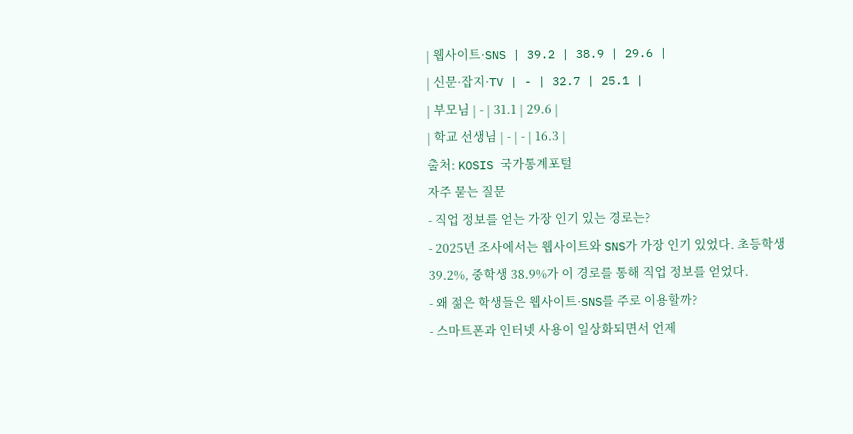| 웹사이트·SNS | 39.2 | 38.9 | 29.6 |
| 신문·잡지·TV | - | 32.7 | 25.1 |
| 부모님 | - | 31.1 | 29.6 |
| 학교 선생님 | - | - | 16.3 |
출처: KOSIS 국가통계포털
자주 묻는 질문
- 직업 정보를 얻는 가장 인기 있는 경로는?
- 2025년 조사에서는 웹사이트와 SNS가 가장 인기 있었다. 초등학생 39.2%, 중학생 38.9%가 이 경로를 통해 직업 정보를 얻었다.
- 왜 젊은 학생들은 웹사이트·SNS를 주로 이용할까?
- 스마트폰과 인터넷 사용이 일상화되면서 언제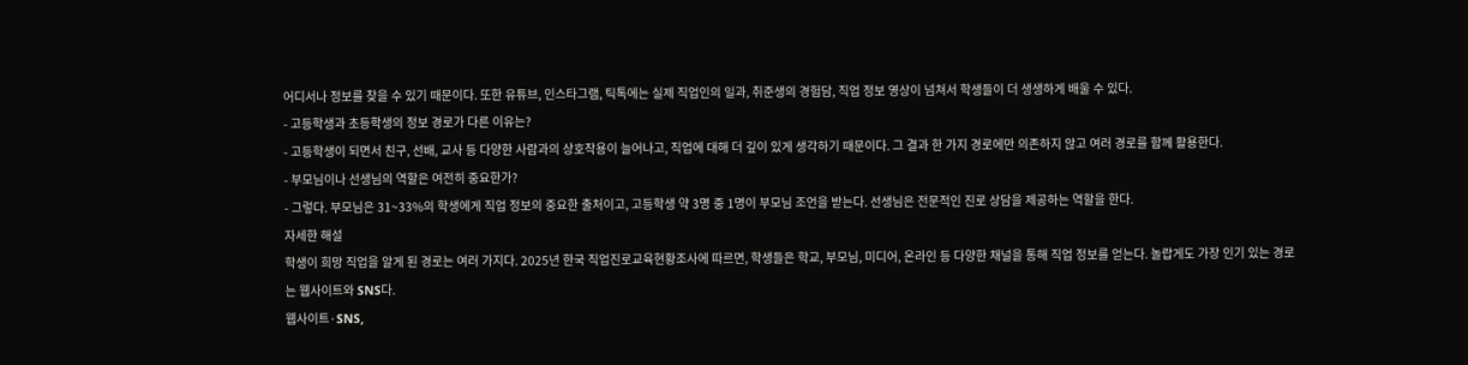어디서나 정보를 찾을 수 있기 때문이다. 또한 유튜브, 인스타그램, 틱톡에는 실제 직업인의 일과, 취준생의 경험담, 직업 정보 영상이 넘쳐서 학생들이 더 생생하게 배울 수 있다.
- 고등학생과 초등학생의 정보 경로가 다른 이유는?
- 고등학생이 되면서 친구, 선배, 교사 등 다양한 사람과의 상호작용이 늘어나고, 직업에 대해 더 깊이 있게 생각하기 때문이다. 그 결과 한 가지 경로에만 의존하지 않고 여러 경로를 함께 활용한다.
- 부모님이나 선생님의 역할은 여전히 중요한가?
- 그렇다. 부모님은 31~33%의 학생에게 직업 정보의 중요한 출처이고, 고등학생 약 3명 중 1명이 부모님 조언을 받는다. 선생님은 전문적인 진로 상담을 제공하는 역할을 한다.
자세한 해설
학생이 희망 직업을 알게 된 경로는 여러 가지다. 2025년 한국 직업진로교육현황조사에 따르면, 학생들은 학교, 부모님, 미디어, 온라인 등 다양한 채널을 통해 직업 정보를 얻는다. 놀랍게도 가장 인기 있는 경로는 웹사이트와 SNS다.
웹사이트·SNS,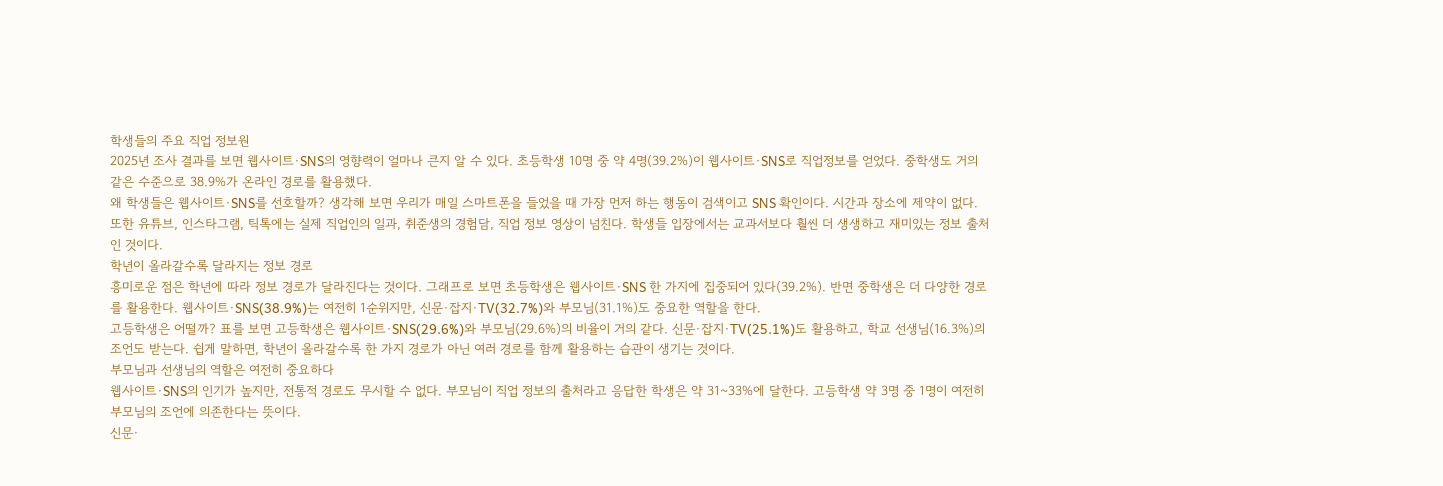학생들의 주요 직업 정보원
2025년 조사 결과를 보면 웹사이트·SNS의 영향력이 얼마나 큰지 알 수 있다. 초등학생 10명 중 약 4명(39.2%)이 웹사이트·SNS로 직업정보를 얻었다. 중학생도 거의 같은 수준으로 38.9%가 온라인 경로를 활용했다.
왜 학생들은 웹사이트·SNS를 선호할까? 생각해 보면 우리가 매일 스마트폰을 들었을 때 가장 먼저 하는 행동이 검색이고 SNS 확인이다. 시간과 장소에 제약이 없다. 또한 유튜브, 인스타그램, 틱톡에는 실제 직업인의 일과, 취준생의 경험담, 직업 정보 영상이 넘친다. 학생들 입장에서는 교과서보다 훨씬 더 생생하고 재미있는 정보 출처인 것이다.
학년이 올라갈수록 달라지는 정보 경로
흥미로운 점은 학년에 따라 정보 경로가 달라진다는 것이다. 그래프로 보면 초등학생은 웹사이트·SNS 한 가지에 집중되어 있다(39.2%). 반면 중학생은 더 다양한 경로를 활용한다. 웹사이트·SNS(38.9%)는 여전히 1순위지만, 신문·잡지·TV(32.7%)와 부모님(31.1%)도 중요한 역할을 한다.
고등학생은 어떨까? 표를 보면 고등학생은 웹사이트·SNS(29.6%)와 부모님(29.6%)의 비율이 거의 같다. 신문·잡지·TV(25.1%)도 활용하고, 학교 선생님(16.3%)의 조언도 받는다. 쉽게 말하면, 학년이 올라갈수록 한 가지 경로가 아닌 여러 경로를 함께 활용하는 습관이 생기는 것이다.
부모님과 선생님의 역할은 여전히 중요하다
웹사이트·SNS의 인기가 높지만, 전통적 경로도 무시할 수 없다. 부모님이 직업 정보의 출처라고 응답한 학생은 약 31~33%에 달한다. 고등학생 약 3명 중 1명이 여전히 부모님의 조언에 의존한다는 뜻이다.
신문·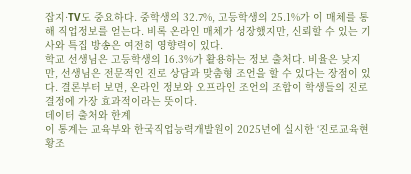잡지·TV도 중요하다. 중학생의 32.7%, 고등학생의 25.1%가 이 매체를 통해 직업정보를 얻는다. 비록 온라인 매체가 성장했지만, 신뢰할 수 있는 기사와 특집 방송은 여전히 영향력이 있다.
학교 선생님은 고등학생의 16.3%가 활용하는 정보 출처다. 비율은 낮지만, 선생님은 전문적인 진로 상담과 맞춤형 조언을 할 수 있다는 장점이 있다. 결론부터 보면, 온라인 정보와 오프라인 조언의 조합이 학생들의 진로 결정에 가장 효과적이라는 뜻이다.
데이터 출처와 한계
이 통계는 교육부와 한국직업능력개발원이 2025년에 실시한 ‘진로교육현황조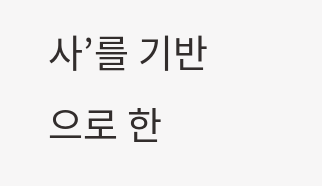사’를 기반으로 한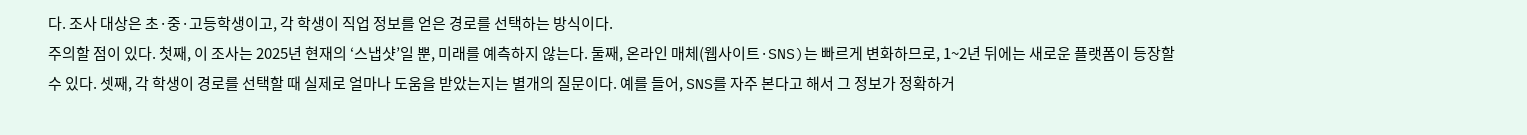다. 조사 대상은 초·중·고등학생이고, 각 학생이 직업 정보를 얻은 경로를 선택하는 방식이다.
주의할 점이 있다. 첫째, 이 조사는 2025년 현재의 ‘스냅샷’일 뿐, 미래를 예측하지 않는다. 둘째, 온라인 매체(웹사이트·SNS)는 빠르게 변화하므로, 1~2년 뒤에는 새로운 플랫폼이 등장할 수 있다. 셋째, 각 학생이 경로를 선택할 때 실제로 얼마나 도움을 받았는지는 별개의 질문이다. 예를 들어, SNS를 자주 본다고 해서 그 정보가 정확하거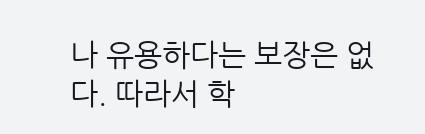나 유용하다는 보장은 없다. 따라서 학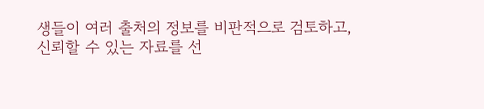생들이 여러 출처의 정보를 비판적으로 검토하고, 신뢰할 수 있는 자료를 선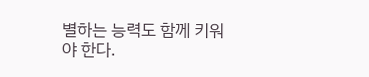별하는 능력도 함께 키워야 한다.